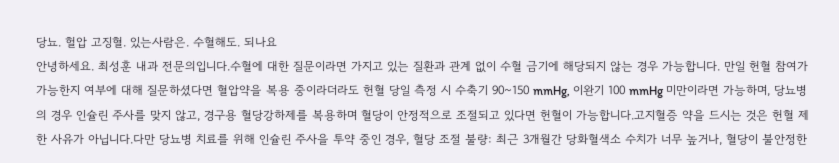당뇨. 헐압 고징혈. 있는사람은. 수혈해도. 되나요
안녕하세요. 최성훈 내과 전문의입니다.수혈에 대한 질문이라면 가지고 있는 질환과 관계 없이 수혈 금기에 해당되지 않는 경우 가능합니다. 만일 헌혈 참여가 가능한지 여부에 대해 질문하셨다면 혈압약을 복용 중이라더라도 헌혈 당일 측정 시 수축기 90~150 mmHg, 이완기 100 mmHg 미만이라면 가능하며, 당뇨병의 경우 인슐린 주사를 맞지 않고, 경구용 혈당강하제를 복용하며 혈당이 안정적으로 조절되고 있다면 헌혈이 가능합니다.고지혈증 약을 드시는 것은 헌혈 제한 사유가 아닙니다.다만 당뇨병 치료를 위해 인슐린 주사을 투약 중인 경우, 혈당 조절 불량: 최근 3개월간 당화혈색소 수치가 너무 높거나, 혈당이 불안정한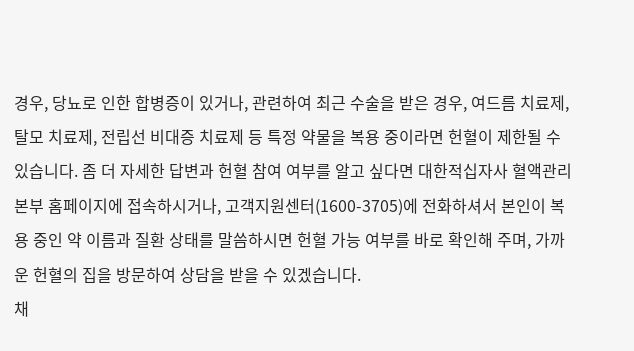경우, 당뇨로 인한 합병증이 있거나, 관련하여 최근 수술을 받은 경우, 여드름 치료제, 탈모 치료제, 전립선 비대증 치료제 등 특정 약물을 복용 중이라면 헌혈이 제한될 수 있습니다. 좀 더 자세한 답변과 헌혈 참여 여부를 알고 싶다면 대한적십자사 혈액관리본부 홈페이지에 접속하시거나, 고객지원센터(1600-3705)에 전화하셔서 본인이 복용 중인 약 이름과 질환 상태를 말씀하시면 헌혈 가능 여부를 바로 확인해 주며, 가까운 헌혈의 집을 방문하여 상담을 받을 수 있겠습니다.
채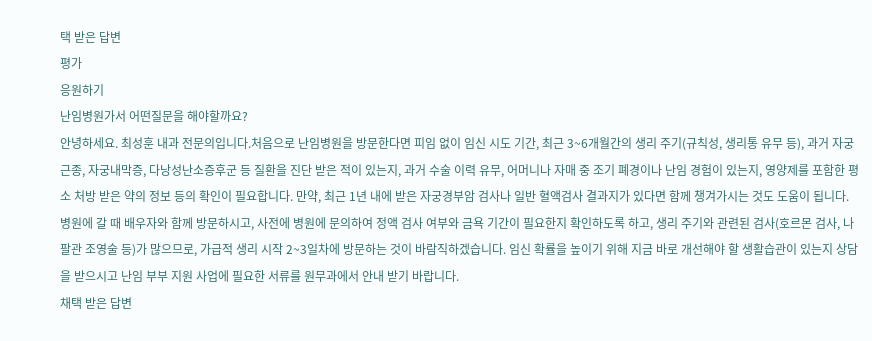택 받은 답변
평가
응원하기
난임병원가서 어떤질문을 해야할까요?
안녕하세요. 최성훈 내과 전문의입니다.처음으로 난임병원을 방문한다면 피임 없이 임신 시도 기간, 최근 3~6개월간의 생리 주기(규칙성, 생리통 유무 등), 과거 자궁근종, 자궁내막증, 다낭성난소증후군 등 질환을 진단 받은 적이 있는지, 과거 수술 이력 유무, 어머니나 자매 중 조기 폐경이나 난임 경험이 있는지, 영양제를 포함한 평소 처방 받은 약의 정보 등의 확인이 필요합니다. 만약, 최근 1년 내에 받은 자궁경부암 검사나 일반 혈액검사 결과지가 있다면 함께 챙겨가시는 것도 도움이 됩니다. 병원에 갈 때 배우자와 함께 방문하시고, 사전에 병원에 문의하여 정액 검사 여부와 금욕 기간이 필요한지 확인하도록 하고, 생리 주기와 관련된 검사(호르몬 검사, 나팔관 조영술 등)가 많으므로, 가급적 생리 시작 2~3일차에 방문하는 것이 바람직하겠습니다. 임신 확률을 높이기 위해 지금 바로 개선해야 할 생활습관이 있는지 상담을 받으시고 난임 부부 지원 사업에 필요한 서류를 원무과에서 안내 받기 바랍니다.
채택 받은 답변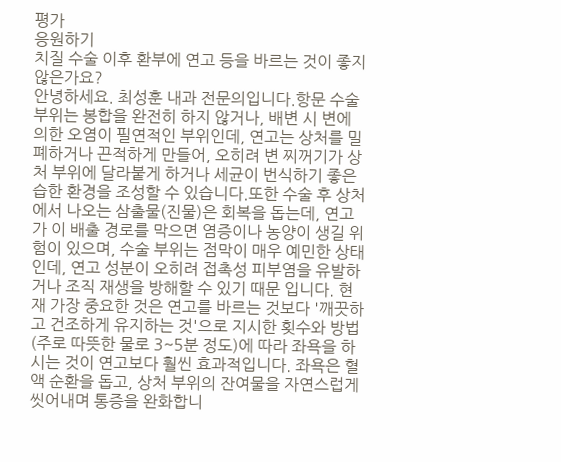평가
응원하기
치질 수술 이후 환부에 연고 등을 바르는 것이 좋지 않은가요?
안녕하세요. 최성훈 내과 전문의입니다.항문 수술 부위는 봉합을 완전히 하지 않거나, 배변 시 변에 의한 오염이 필연적인 부위인데, 연고는 상처를 밀폐하거나 끈적하게 만들어, 오히려 변 찌꺼기가 상처 부위에 달라붙게 하거나 세균이 번식하기 좋은 습한 환경을 조성할 수 있습니다.또한 수술 후 상처에서 나오는 삼출물(진물)은 회복을 돕는데, 연고가 이 배출 경로를 막으면 염증이나 농양이 생길 위험이 있으며, 수술 부위는 점막이 매우 예민한 상태인데, 연고 성분이 오히려 접촉성 피부염을 유발하거나 조직 재생을 방해할 수 있기 때문 입니다. 현재 가장 중요한 것은 연고를 바르는 것보다 '깨끗하고 건조하게 유지하는 것'으로 지시한 횟수와 방법(주로 따뜻한 물로 3~5분 정도)에 따라 좌욕을 하시는 것이 연고보다 훨씬 효과적입니다. 좌욕은 혈액 순환을 돕고, 상처 부위의 잔여물을 자연스럽게 씻어내며 통증을 완화합니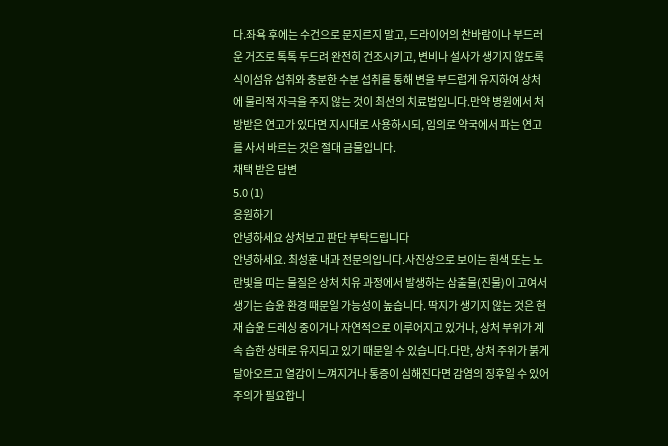다.좌욕 후에는 수건으로 문지르지 말고, 드라이어의 찬바람이나 부드러운 거즈로 톡톡 두드려 완전히 건조시키고, 변비나 설사가 생기지 않도록 식이섬유 섭취와 충분한 수분 섭취를 통해 변을 부드럽게 유지하여 상처에 물리적 자극을 주지 않는 것이 최선의 치료법입니다.만약 병원에서 처방받은 연고가 있다면 지시대로 사용하시되, 임의로 약국에서 파는 연고를 사서 바르는 것은 절대 금물입니다.
채택 받은 답변
5.0 (1)
응원하기
안녕하세요 상처보고 판단 부탁드립니다
안녕하세요. 최성훈 내과 전문의입니다.사진상으로 보이는 흰색 또는 노란빛을 띠는 물질은 상처 치유 과정에서 발생하는 삼출물(진물)이 고여서 생기는 습윤 환경 때문일 가능성이 높습니다. 딱지가 생기지 않는 것은 현재 습윤 드레싱 중이거나 자연적으로 이루어지고 있거나, 상처 부위가 계속 습한 상태로 유지되고 있기 때문일 수 있습니다.다만, 상처 주위가 붉게 달아오르고 열감이 느껴지거나 통증이 심해진다면 감염의 징후일 수 있어 주의가 필요합니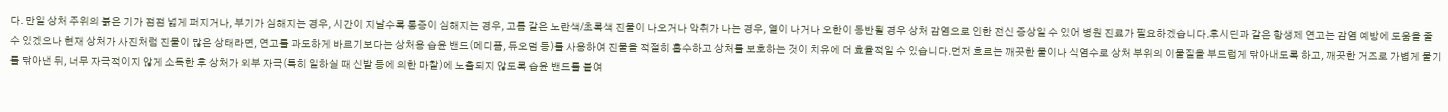다. 만일 상처 주위의 붉은 기가 점점 넓게 퍼지거나, 부기가 심해지는 경우, 시간이 지날수록 통증이 심해지는 경우, 고름 같은 노란색/초록색 진물이 나오거나 악취가 나는 경우, 열이 나거나 오한이 동반될 경우 상처 감염으로 인한 전신 증상일 수 있어 병원 진료가 필요하겠습니다.후시딘과 같은 항생제 연고는 감염 예방에 도움을 줄 수 있겠으나 현재 상처가 사진처럼 진물이 많은 상태라면, 연고를 과도하게 바르기보다는 상처용 습윤 밴드(메디폼, 듀오덤 등)를 사용하여 진물을 적절히 흡수하고 상처를 보호하는 것이 치유에 더 효율적일 수 있습니다.먼저 흐르는 깨끗한 물이나 식염수로 상처 부위의 이물질을 부드럽게 닦아내도록 하고, 깨끗한 거즈로 가볍게 물기를 닦아낸 뒤, 너무 자극적이지 않게 소독한 후 상처가 외부 자극(특히 일하실 때 신발 등에 의한 마찰)에 노출되지 않도록 습윤 밴드를 붙여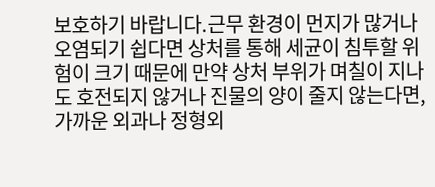보호하기 바랍니다.근무 환경이 먼지가 많거나 오염되기 쉽다면 상처를 통해 세균이 침투할 위험이 크기 때문에 만약 상처 부위가 며칠이 지나도 호전되지 않거나 진물의 양이 줄지 않는다면, 가까운 외과나 정형외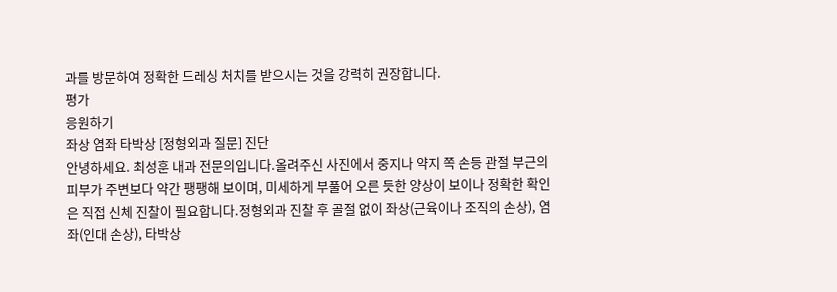과를 방문하여 정확한 드레싱 처치를 받으시는 것을 강력히 권장합니다.
평가
응원하기
좌상 염좌 타박상 [정형외과 질문] 진단
안녕하세요. 최성훈 내과 전문의입니다.올려주신 사진에서 중지나 약지 쪽 손등 관절 부근의 피부가 주변보다 약간 팽팽해 보이며, 미세하게 부풀어 오른 듯한 양상이 보이나 정확한 확인은 직접 신체 진찰이 필요합니다.정형외과 진찰 후 골절 없이 좌상(근육이나 조직의 손상), 염좌(인대 손상), 타박상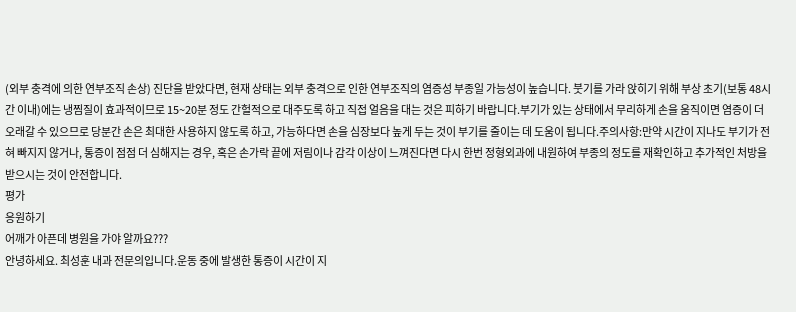(외부 충격에 의한 연부조직 손상) 진단을 받았다면, 현재 상태는 외부 충격으로 인한 연부조직의 염증성 부종일 가능성이 높습니다. 붓기를 가라 앉히기 위해 부상 초기(보통 48시간 이내)에는 냉찜질이 효과적이므로 15~20분 정도 간헐적으로 대주도록 하고 직접 얼음을 대는 것은 피하기 바랍니다.부기가 있는 상태에서 무리하게 손을 움직이면 염증이 더 오래갈 수 있으므로 당분간 손은 최대한 사용하지 않도록 하고, 가능하다면 손을 심장보다 높게 두는 것이 부기를 줄이는 데 도움이 됩니다.주의사항:만약 시간이 지나도 부기가 전혀 빠지지 않거나, 통증이 점점 더 심해지는 경우, 혹은 손가락 끝에 저림이나 감각 이상이 느껴진다면 다시 한번 정형외과에 내원하여 부종의 정도를 재확인하고 추가적인 처방을 받으시는 것이 안전합니다.
평가
응원하기
어깨가 아픈데 병원을 가야 알까요???
안녕하세요. 최성훈 내과 전문의입니다.운동 중에 발생한 통증이 시간이 지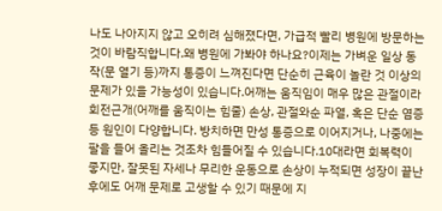나도 나아지지 않고 오히려 심해졌다면, 가급적 빨리 병원에 방문하는 것이 바람직합니다.왜 병원에 가봐야 하나요?이제는 가벼운 일상 동작(문 열기 등)까지 통증이 느껴진다면 단순히 근육이 놀란 것 이상의 문제가 있을 가능성이 있습니다.어깨는 움직임이 매우 많은 관절이라 회전근개(어깨를 움직이는 힘줄) 손상, 관절와순 파열, 혹은 단순 염증 등 원인이 다양합니다. 방치하면 만성 통증으로 이어지거나, 나중에는 팔을 들어 올리는 것조차 힘들어질 수 있습니다.10대라면 회복력이 좋지만, 잘못된 자세나 무리한 운동으로 손상이 누적되면 성장이 끝난 후에도 어깨 문제로 고생할 수 있기 때문에 지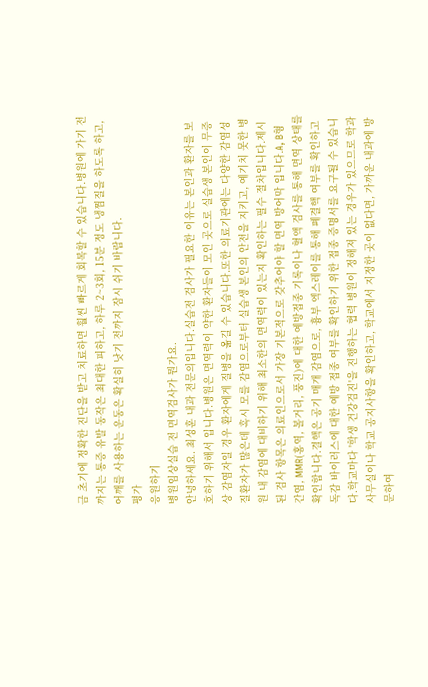금 초기에 정확한 진단을 받고 치료하면 훨씬 빠르게 회복할 수 있습니다.병원에 가기 전까지는 통증 유발 동작은 최대한 피하고, 하루 2~3회, 15분 정도 냉찜질을 하도록 하고, 어깨를 사용하는 운동은 확실히 낫기 전까지 잠시 쉬기 바랍니다.
평가
응원하기
병원임상실습 전 면역검사가 뭔가요.
안녕하세요. 최성훈 내과 전문의입니다.실습전 검사가 필요한 이유는 본인과 환자를 보호하기 위해서 입니다.병원은 면역력이 약한 환자들이 모인 곳으로 실습생 본인이 무증상 감염자일 경우 환자에게 질병을 옮길 수 있습니다.또한 의료기관에는 다양한 감염성 질환자가 많은데 혹시 모를 감염으로부터 실습생 본인의 안전을 지키고, 예기치 못한 병원 내 감염에 대비하기 위해 최소한의 면역력이 있는지 확인하는 필수 절차입니다.제시된 검사 항목은 의료인으로서 가장 기본적으로 갖추어야 할 면역 방어막 입니다.A, B형 간염, MMR(홍역, 볼거리, 풍진)에 대한 예방접종 기록이나 혈액 검사를 통해 면역 상태를 확인합니다.결핵은 공기 매개 감염으로, 흉부 엑스레이를 통해 폐결핵 여부를 확인하고 독감 바이러스에 대한 예방 접종 여부를 확인하기 위한 접종 증명서를 요구될 수 있습니다.학교마다 '학생 건강검진'을 진행하는 협력 병원이 정해져 있는 경우가 있으므로 학과 사무실이나 학교 공지사항을 확인하고, 학교에서 지정한 곳이 없다면, 가까운 내과에 방문하여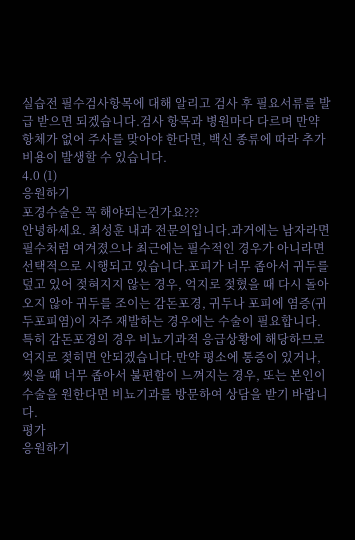실습전 필수검사항목에 대해 알리고 검사 후 필요서류를 발급 받으면 되겠습니다.검사 항목과 병원마다 다르며 만약 항체가 없어 주사를 맞아야 한다면, 백신 종류에 따라 추가 비용이 발생할 수 있습니다.
4.0 (1)
응원하기
포경수술은 꼭 해야되는건가요???
안녕하세요. 최성훈 내과 전문의입니다.과거에는 남자라면 필수처럼 여겨졌으나 최근에는 필수적인 경우가 아니라면 선택적으로 시행되고 있습니다.포피가 너무 좁아서 귀두를 덮고 있어 젖혀지지 않는 경우, 억지로 젖혔을 때 다시 돌아오지 않아 귀두를 조이는 감돈포경, 귀두나 포피에 염증(귀두포피염)이 자주 재발하는 경우에는 수술이 필요합니다.특히 감돈포경의 경우 비뇨기과적 응급상황에 해당하므로 억지로 젖히면 안되겠습니다.만약 평소에 통증이 있거나, 씻을 때 너무 좁아서 불편함이 느껴지는 경우, 또는 본인이 수술을 원한다면 비뇨기과를 방문하여 상담을 받기 바랍니다.
평가
응원하기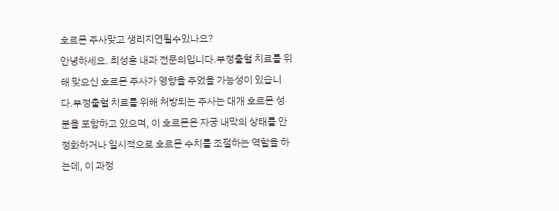호르몬 주사맞고 생리지연될수있나요?
안녕하세요. 최성훈 내과 전문의입니다.부정출혈 치료를 위해 맞으신 호르몬 주사가 영향을 주었을 가능성이 있습니다.부정출혈 치료를 위해 처방되는 주사는 대개 호르몬 성분을 포함하고 있으며, 이 호르몬은 자궁 내막의 상태를 안정화하거나 일시적으로 호르몬 수치를 조절하는 역할을 하는데, 이 과정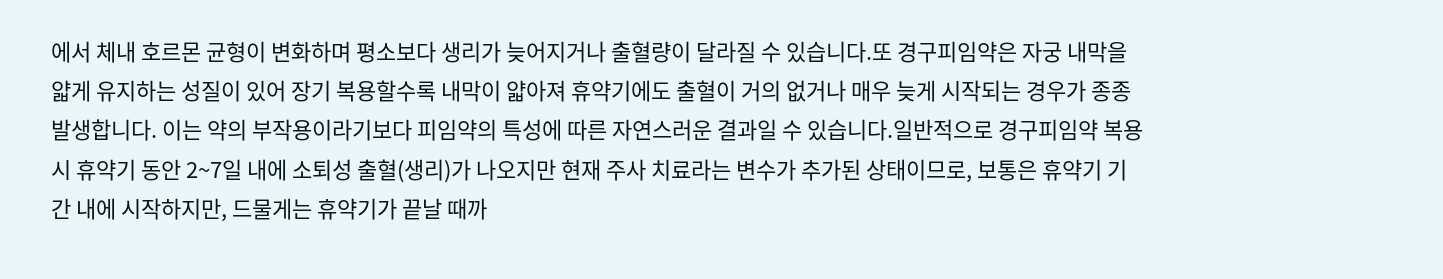에서 체내 호르몬 균형이 변화하며 평소보다 생리가 늦어지거나 출혈량이 달라질 수 있습니다.또 경구피임약은 자궁 내막을 얇게 유지하는 성질이 있어 장기 복용할수록 내막이 얇아져 휴약기에도 출혈이 거의 없거나 매우 늦게 시작되는 경우가 종종 발생합니다. 이는 약의 부작용이라기보다 피임약의 특성에 따른 자연스러운 결과일 수 있습니다.일반적으로 경구피임약 복용 시 휴약기 동안 2~7일 내에 소퇴성 출혈(생리)가 나오지만 현재 주사 치료라는 변수가 추가된 상태이므로, 보통은 휴약기 기간 내에 시작하지만, 드물게는 휴약기가 끝날 때까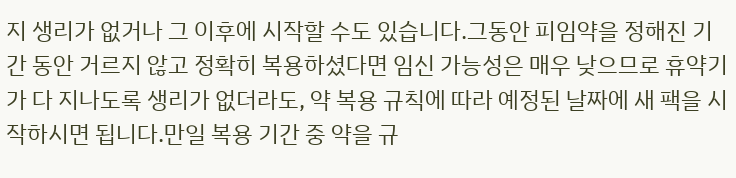지 생리가 없거나 그 이후에 시작할 수도 있습니다.그동안 피임약을 정해진 기간 동안 거르지 않고 정확히 복용하셨다면 임신 가능성은 매우 낮으므로 휴약기가 다 지나도록 생리가 없더라도, 약 복용 규칙에 따라 예정된 날짜에 새 팩을 시작하시면 됩니다.만일 복용 기간 중 약을 규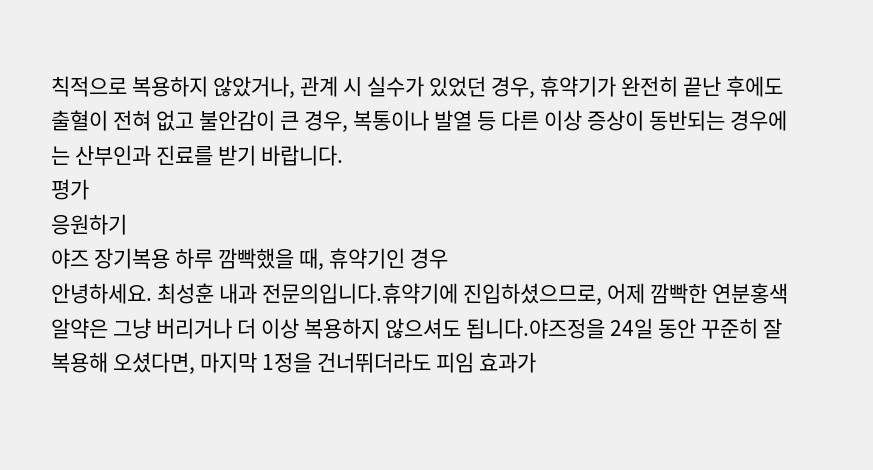칙적으로 복용하지 않았거나, 관계 시 실수가 있었던 경우, 휴약기가 완전히 끝난 후에도 출혈이 전혀 없고 불안감이 큰 경우, 복통이나 발열 등 다른 이상 증상이 동반되는 경우에는 산부인과 진료를 받기 바랍니다.
평가
응원하기
야즈 장기복용 하루 깜빡했을 때, 휴약기인 경우
안녕하세요. 최성훈 내과 전문의입니다.휴약기에 진입하셨으므로, 어제 깜빡한 연분홍색 알약은 그냥 버리거나 더 이상 복용하지 않으셔도 됩니다.야즈정을 24일 동안 꾸준히 잘 복용해 오셨다면, 마지막 1정을 건너뛰더라도 피임 효과가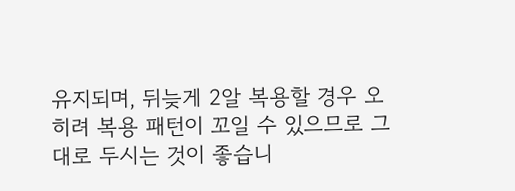유지되며, 뒤늦게 2알 복용할 경우 오히려 복용 패턴이 꼬일 수 있으므로 그대로 두시는 것이 좋습니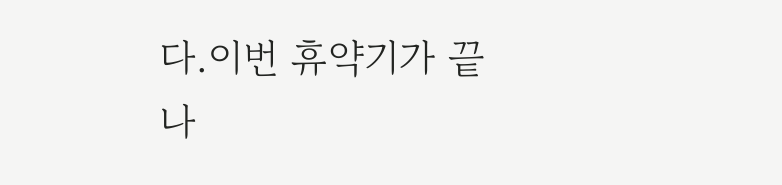다.이번 휴약기가 끝나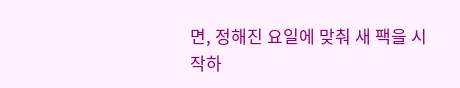면, 정해진 요일에 맞춰 새 팩을 시작하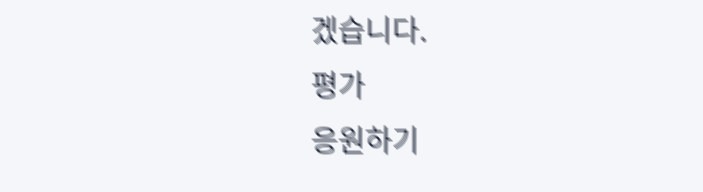겠습니다.
평가
응원하기